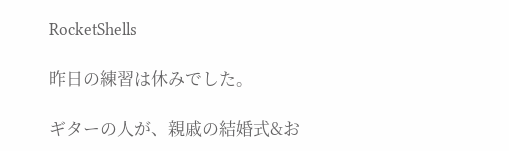RocketShells

昨日の練習は休みでした。

ギターの人が、親戚の結婚式&お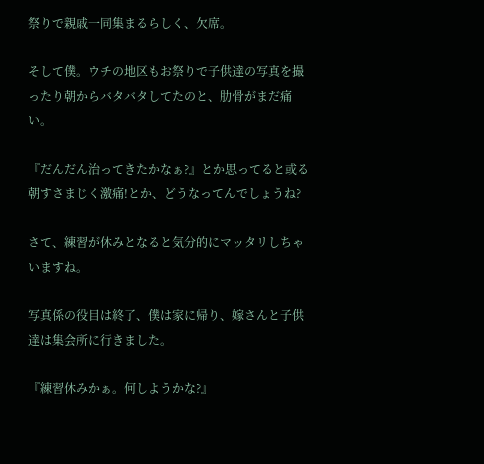祭りで親戚一同集まるらしく、欠席。

そして僕。ウチの地区もお祭りで子供達の写真を撮ったり朝からバタバタしてたのと、肋骨がまだ痛い。

『だんだん治ってきたかなぁ?』とか思ってると或る朝すさまじく激痛!とか、どうなってんでしょうね?

さて、練習が休みとなると気分的にマッタリしちゃいますね。

写真係の役目は終了、僕は家に帰り、嫁さんと子供達は集会所に行きました。

『練習休みかぁ。何しようかな?』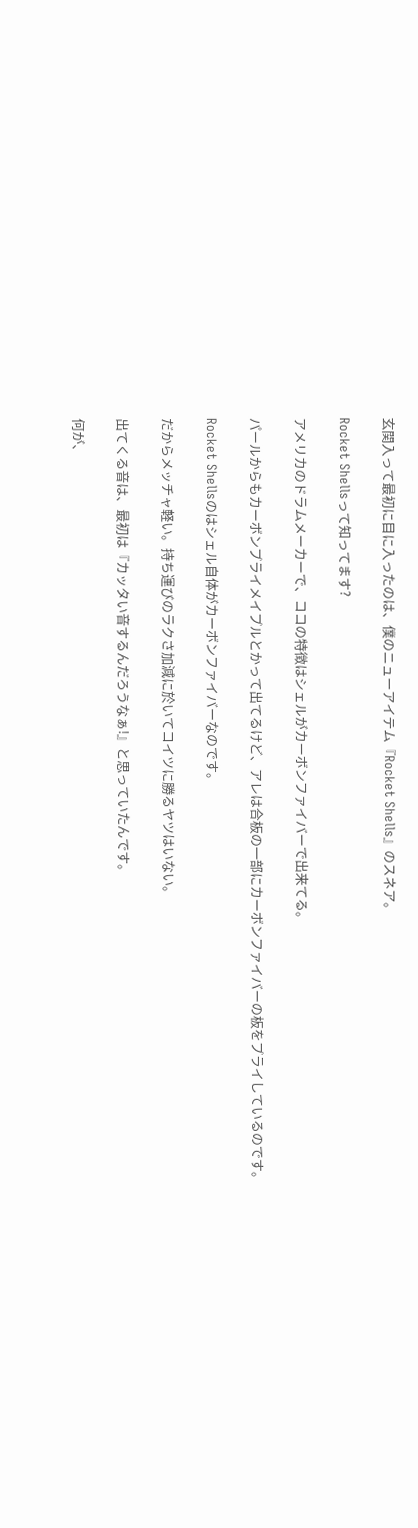玄関入って最初に目に入ったのは、僕のニューアイテム『Rocket Shells』のスネア。

Rocket Shellsって知ってます?

アメリカのドラムメーカーで、ココの特徴はシェルがカーボンファイバーで出来てる。

パールからもカーボンプライメイプルとかって出てるけど、アレは合板の一部にカーボンファイバーの板をプライしているのです。

Rocket Shellsのはシェル自体がカーボンファイバーなのです。

だからメッチャ軽い。持ち運びのラクさ加減に於いてコイツに勝るヤツはいない。

出てくる音は、最初は『カッタい音するんだろうなぁ!』と思っていたんです。

何が、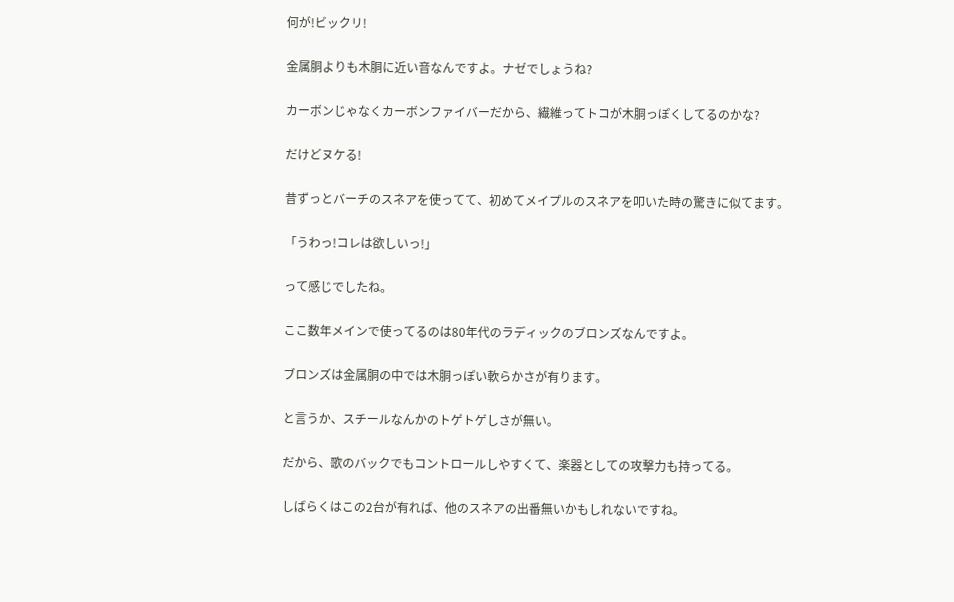何が!ビックリ!

金属胴よりも木胴に近い音なんですよ。ナゼでしょうね?

カーボンじゃなくカーボンファイバーだから、繊維ってトコが木胴っぽくしてるのかな?

だけどヌケる!

昔ずっとバーチのスネアを使ってて、初めてメイプルのスネアを叩いた時の驚きに似てます。

「うわっ!コレは欲しいっ!」

って感じでしたね。

ここ数年メインで使ってるのは80年代のラディックのブロンズなんですよ。

ブロンズは金属胴の中では木胴っぽい軟らかさが有ります。

と言うか、スチールなんかのトゲトゲしさが無い。

だから、歌のバックでもコントロールしやすくて、楽器としての攻撃力も持ってる。

しばらくはこの2台が有れば、他のスネアの出番無いかもしれないですね。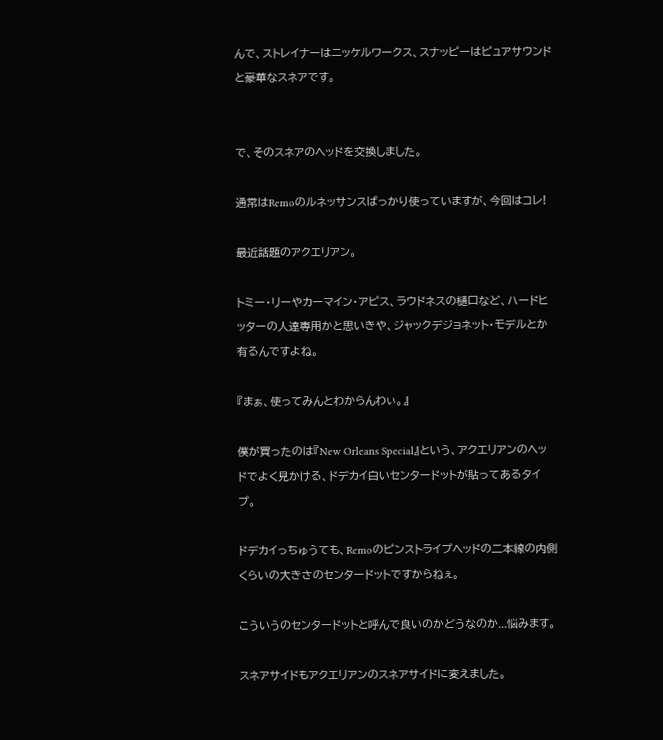んで、ストレイナーはニッケルワークス、スナッピーはピュアサウンドと豪華なスネアです。


で、そのスネアのヘッドを交換しました。

通常はRemoのルネッサンスばっかり使っていますが、今回はコレ!

最近話題のアクエリアン。

トミー・リーやカーマイン・アピス、ラウドネスの樋口など、ハードヒッターの人達専用かと思いきや、ジャックデジョネット・モデルとか有るんですよね。

『まぁ、使ってみんとわからんわぃ。』

僕が買ったのは『New Orleans Special』という、アクエリアンのヘッドでよく見かける、ドデカイ白いセンタードットが貼ってあるタイプ。

ドデカイっちゅうても、Remoのピンストライプヘッドの二本線の内側くらいの大きさのセンタードットですからねぇ。

こういうのセンタードットと呼んで良いのかどうなのか...悩みます。

スネアサイドもアクエリアンのスネアサイドに変えました。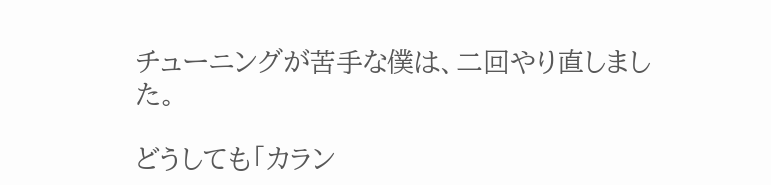チューニングが苦手な僕は、二回やり直しました。

どうしても「カラン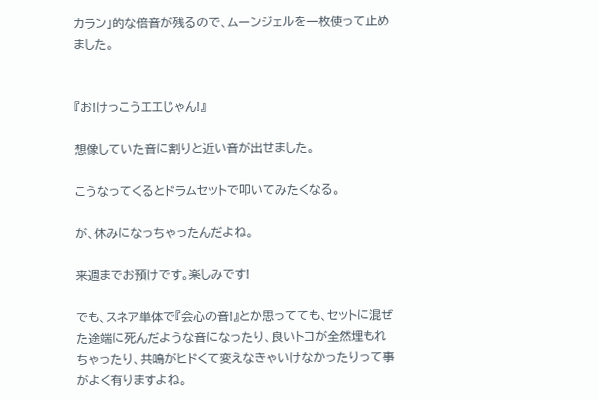カラン」的な倍音が残るので、ムーンジェルを一枚使って止めました。


『お!けっこうエエじゃん!』

想像していた音に割りと近い音が出せました。

こうなってくるとドラムセットで叩いてみたくなる。

が、休みになっちゃったんだよね。

来週までお預けです。楽しみです!

でも、スネア単体で『会心の音!』とか思ってても、セットに混ぜた途端に死んだような音になったり、良いトコが全然埋もれちゃったり、共鳴がヒドくて変えなきゃいけなかったりって事がよく有りますよね。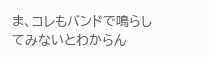ま、コレもバンドで鳴らしてみないとわからん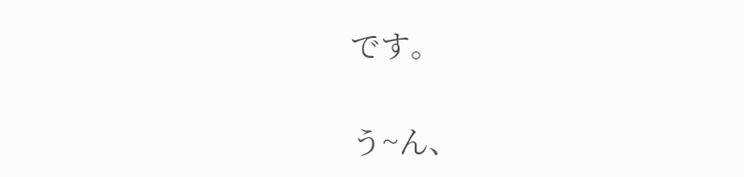です。

う~ん、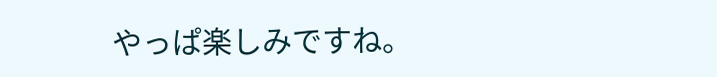やっぱ楽しみですね。